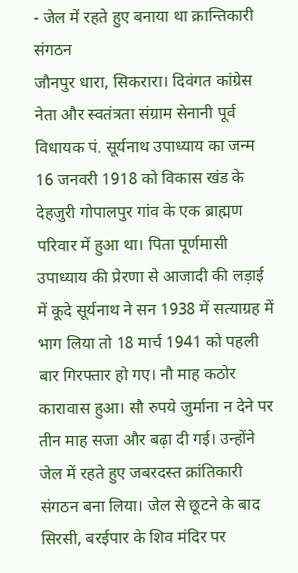- जेल में रहते हुए बनाया था क्रान्तिकारी संगठन
जौनपुर धारा, सिकरारा। दिवंगत कांग्रेस नेता और स्वतंत्रता संग्राम सेनानी पूर्व विधायक पं. सूर्यनाथ उपाध्याय का जन्म 16 जनवरी 1918 को विकास खंड के देहजुरी गोपालपुर गांव के एक ब्राह्मण परिवार में हुआ था। पिता पूर्णमासी उपाध्याय की प्रेरणा से आजादी की लड़ाई में कूदे सूर्यनाथ ने सन 1938 में सत्याग्रह में भाग लिया तो 18 मार्च 1941 को पहली बार गिरफ्तार हो गए। नौ माह कठोर कारावास हुआ। सौ रुपये जुर्माना न देने पर तीन माह सजा और बढ़ा दी गई। उन्होंने जेल में रहते हुए जबरदस्त क्रांतिकारी संगठन बना लिया। जेल से छूटने के बाद सिरसी, बरईपार के शिव मंदिर पर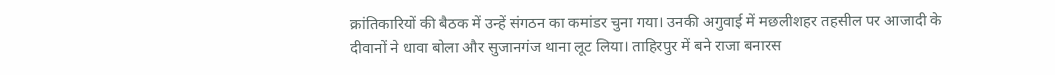क्रांतिकारियों की बैठक में उन्हें संगठन का कमांडर चुना गया। उनकी अगुवाई में मछलीशहर तहसील पर आजादी के दीवानों ने धावा बोला और सुजानगंज थाना लूट लिया। ताहिरपुर में बने राजा बनारस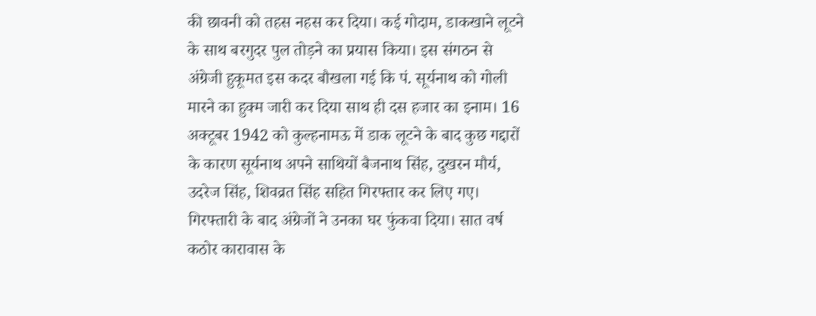की छावनी को तहस नहस कर दिया। कई गोदाम, डाकखाने लूटने के साथ बरगुदर पुल तोड़ने का प्रयास किया। इस संगठन से अंग्रेजी हुकूमत इस कदर बौखला गई कि पं. सूर्यनाथ को गोली मारने का हुक्म जारी कर दिया साथ ही दस हजार का इनाम। 16 अक्टूबर 1942 को कुल्हनामऊ में डाक लूटने के बाद कुछ गद्दारों के कारण सूर्यनाथ अपने साथियों बैजनाथ सिंह, दुखरन मौर्य, उदरेज सिंह, शिवव्रत सिंह सहित गिरफ्तार कर लिए गए। गिरफ्तारी के बाद अंग्रेजों ने उनका घर फुंकवा दिया। सात वर्ष कठोर कारावास के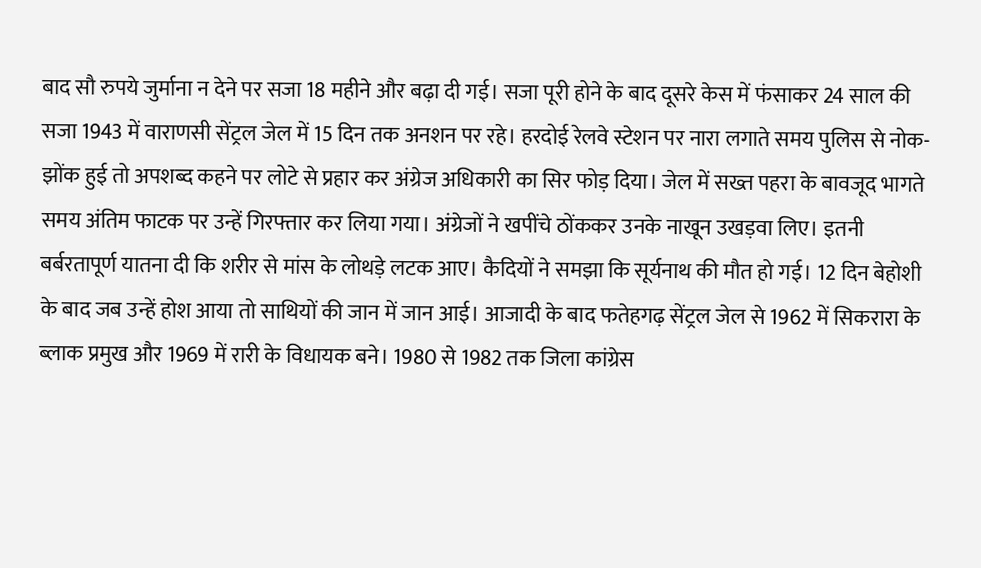बाद सौ रुपये जुर्माना न देने पर सजा 18 महीने और बढ़ा दी गई। सजा पूरी होने के बाद दूसरे केस में फंसाकर 24 साल की सजा 1943 में वाराणसी सेंट्रल जेल में 15 दिन तक अनशन पर रहे। हरदोई रेलवे स्टेशन पर नारा लगाते समय पुलिस से नोक-झोंक हुई तो अपशब्द कहने पर लोटे से प्रहार कर अंग्रेज अधिकारी का सिर फोड़ दिया। जेल में सख्त पहरा के बावजूद भागते समय अंतिम फाटक पर उन्हें गिरफ्तार कर लिया गया। अंग्रेजों ने खपींचे ठोंककर उनके नाखून उखड़वा लिए। इतनी बर्बरतापूर्ण यातना दी कि शरीर से मांस के लोथड़े लटक आए। कैदियों ने समझा कि सूर्यनाथ की मौत हो गई। 12 दिन बेहोशी के बाद जब उन्हें होश आया तो साथियों की जान में जान आई। आजादी के बाद फतेहगढ़ सेंट्रल जेल से 1962 में सिकरारा के ब्लाक प्रमुख और 1969 में रारी के विधायक बने। 1980 से 1982 तक जिला कांग्रेस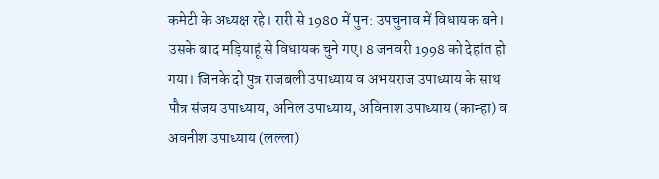कमेटी के अध्यक्ष रहे। रारी से 1980 में पुन: उपचुनाव में विधायक बने। उसके बाद मड़ियाहूं से विधायक चुने गए। 8 जनवरी 1998 को देहांत हो गया। जिनके दो पुत्र राजबली उपाध्याय व अभयराज उपाध्याय के साथ पौत्र संजय उपाध्याय, अनिल उपाध्याय, अविनाश उपाध्याय (कान्हा) व अवनीश उपाध्याय (लल्ला)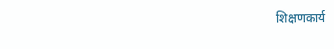शिक्षणकार्य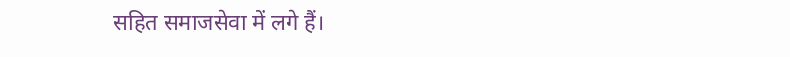सहित समाजसेवा में लगे हैं।